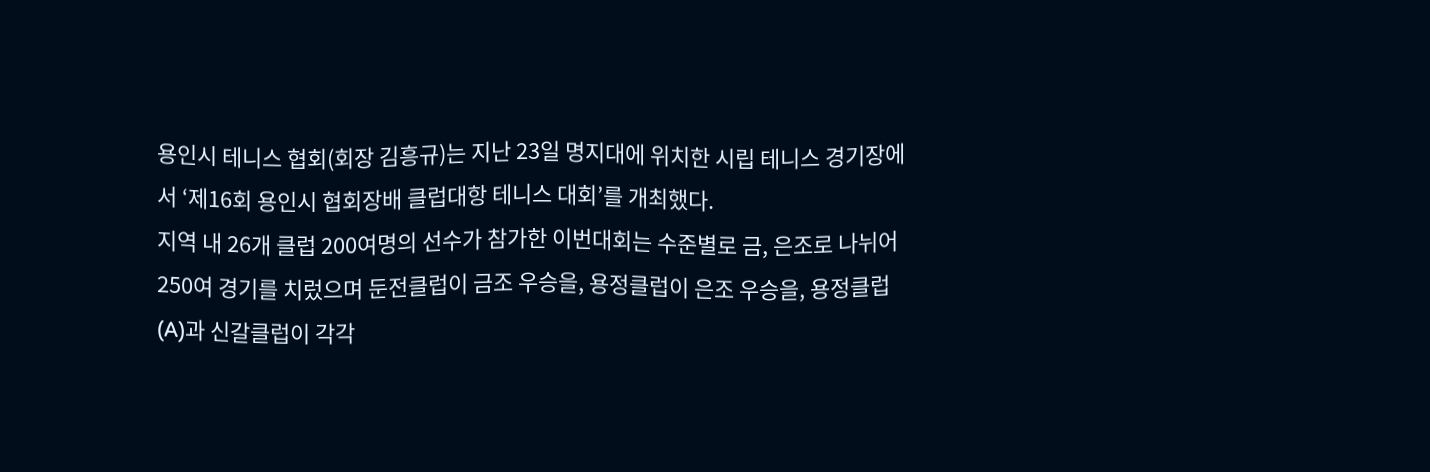용인시 테니스 협회(회장 김흥규)는 지난 23일 명지대에 위치한 시립 테니스 경기장에서 ‘제16회 용인시 협회장배 클럽대항 테니스 대회’를 개최했다.
지역 내 26개 클럽 200여명의 선수가 참가한 이번대회는 수준별로 금, 은조로 나뉘어 250여 경기를 치렀으며 둔전클럽이 금조 우승을, 용정클럽이 은조 우승을, 용정클럽(A)과 신갈클럽이 각각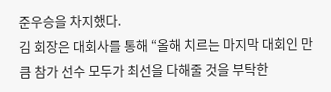준우승을 차지했다.
김 회장은 대회사를 통해 “올해 치르는 마지막 대회인 만큼 참가 선수 모두가 최선을 다해줄 것을 부탁한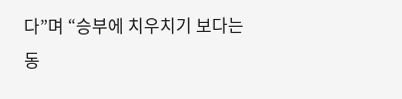다”며 “승부에 치우치기 보다는 동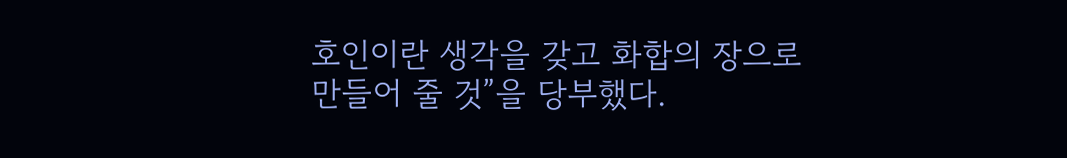호인이란 생각을 갖고 화합의 장으로 만들어 줄 것”을 당부했다.